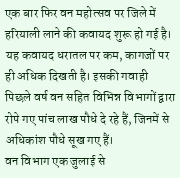एक बार फिर वन महोत्सव पर जिले में हरियाली लाने की कवायद शुरू हो गई है। यह कवायद धरातल पर कम, कागजों पर ही अधिक दिखती है। इसकी गवाही पिछले वर्ष वन सहित विभिन्न विभागों द्वारा रोपे गए पांच लाख पौधे दे रहे हैं, जिनमें से अधिकांश पौधे सूख गए हैं।
वन विभाग एक जुलाई से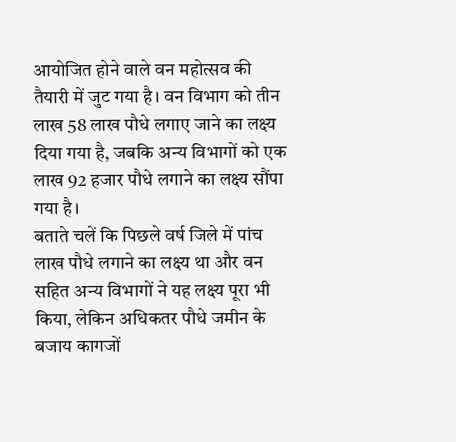आयोजित होने वाले वन महोत्सव की तैयारी में जुट गया है। वन विभाग को तीन लाख 58 लाख पौधे लगाए जाने का लक्ष्य दिया गया है, जबकि अन्य विभागों को एक लाख 92 हजार पौधे लगाने का लक्ष्य सौंपा गया है।
बताते चलें कि पिछले वर्ष जिले में पांच लाख पौधे लगाने का लक्ष्य था और वन सहित अन्य विभागों ने यह लक्ष्य पूरा भी किया, लेकिन अधिकतर पौधे जमीन के बजाय कागजों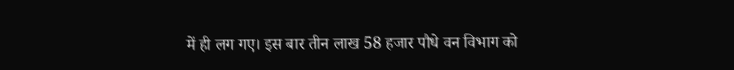में ही लग गए। इस बार तीन लाख 58 हजार पौधे वन विभाग को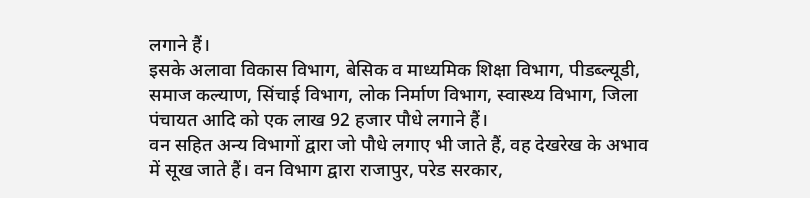लगाने हैं।
इसके अलावा विकास विभाग, बेसिक व माध्यमिक शिक्षा विभाग, पीडब्ल्यूडी, समाज कल्याण, सिंचाई विभाग, लोक निर्माण विभाग, स्वास्थ्य विभाग, जिला पंचायत आदि को एक लाख 92 हजार पौधे लगाने हैं।
वन सहित अन्य विभागों द्वारा जो पौधे लगाए भी जाते हैं, वह देखरेख के अभाव में सूख जाते हैं। वन विभाग द्वारा राजापुर, परेड सरकार,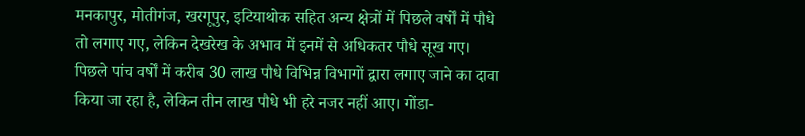मनकापुर, मोतीगंज, खरगूपुर, इटियाथोक सहित अन्य क्षेत्रों में पिछले वर्षों में पौधे तो लगाए गए, लेकिन देखरेख के अभाव में इनमें से अधिकतर पौधे सूख गए।
पिछले पांच वर्षों में करीब 30 लाख पौधे विभिन्न विभागों द्वारा लगाए जाने का दावा किया जा रहा है, लेकिन तीन लाख पौधे भी हरे नजर नहीं आए। गोंडा-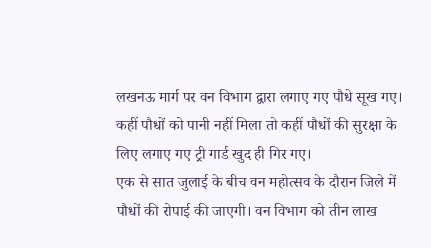लखनऊ मार्ग पर वन विभाग द्वारा लगाए गए पौधे सूख गए। कहीं पौधों को पानी नहीं मिला तो कहीं पौधों की सुरक्षा के लिए लगाए गए ट्री गार्ड खुद ही गिर गए।
एक से सात जुलाई के बीच वन महोत्सव के दौरान जिले में पौधों की रोपाई की जाएगी। वन विभाग को तीन लाख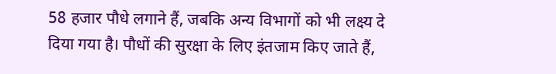58 हजार पौधे लगाने हैं, जबकि अन्य विभागों को भी लक्ष्य दे दिया गया है। पौधों की सुरक्षा के लिए इंतजाम किए जाते हैं,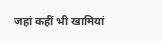जहां कहीं भी खामियां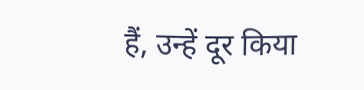हैं, उन्हें दूर किया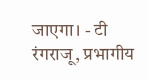जाएगा। - टी रंगराजू, प्रभागीय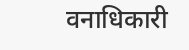वनाधिकारी